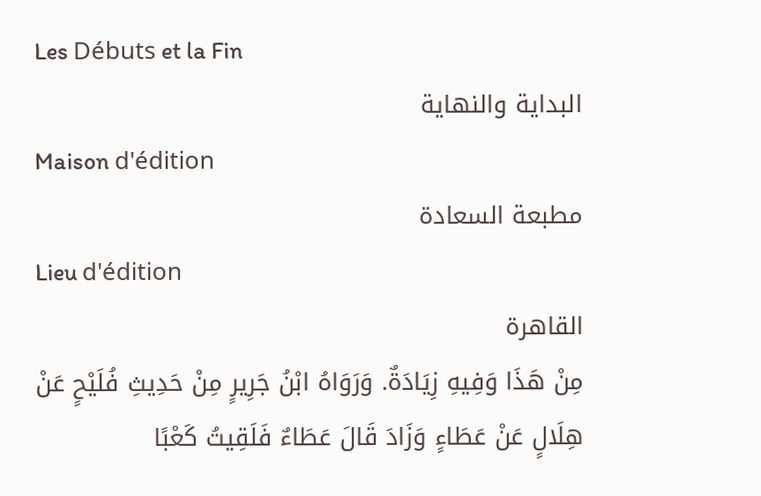Les Débuts et la Fin
البداية والنهاية
Maison d'édition
مطبعة السعادة
Lieu d'édition
القاهرة
مِنْ هَذَا وَفِيهِ زِيَادَةٌ. وَرَوَاهُ ابْنُ جَرِيرٍ مِنْ حَدِيثِ فُلَيْحٍ عَنْ هِلَالٍ عَنْ عَطَاءٍ وَزَادَ قَالَ عَطَاءٌ فَلَقِيتُ كَعْبًا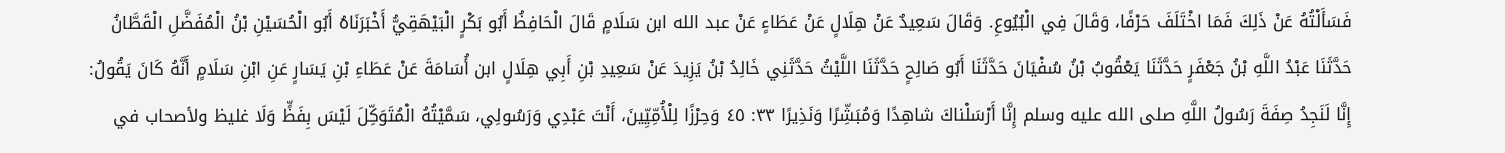فَسَأَلْتُهُ عَنْ ذَلِكَ فَمَا اخْتَلَفَ حَرْفًا، وَقَالَ فِي الْبُيُوعِ. وَقَالَ سَعِيدٌ عَنْ هِلَالٍ عَنْ عَطَاءٍ عَنْ عبد الله ابن سَلَامٍ قَالَ الْحَافِظُ أَبُو بَكْرٍ الْبَيْهَقِيُّ أَخْبَرَنَاهُ أَبُو الْحُسَيْنِ بْنُ الْمُفَضَّلِ الْقَطَّانُ حَدَّثَنَا عَبْدُ اللَّهِ بْنُ جَعْفَرٍ حَدَّثَنَا يَعْقُوبُ بْنُ سُفْيَانَ حَدَّثَنَا أَبُو صَالِحٍ حَدَّثَنَا اللَّيْثُ حَدَّثَنِي خَالِدُ بْنُ يَزِيدَ عَنْ سَعِيدِ بْنِ أَبِي هِلَالٍ ابن أُسَامَةَ عَنْ عَطَاءِ بْنِ يَسَارٍ عَنِ ابْنِ سَلَامٍ أَنَّهُ كَانَ يَقُولُ: إِنَّا لَنَجِدُ صِفَةَ رَسُولُ اللَّهِ صلى الله عليه وسلم إِنَّا أَرْسَلْناكَ شاهِدًا وَمُبَشِّرًا وَنَذِيرًا ٣٣: ٤٥ وَحِرْزًا لِلْأُمِّيِّينَ، أَنْتَ عَبْدِي وَرَسُولِي، سَمَّيْتُهُ الْمُتَوَكِّلَ لَيْسَ بِفَظٍّ وَلَا غليظ ولأصحاب في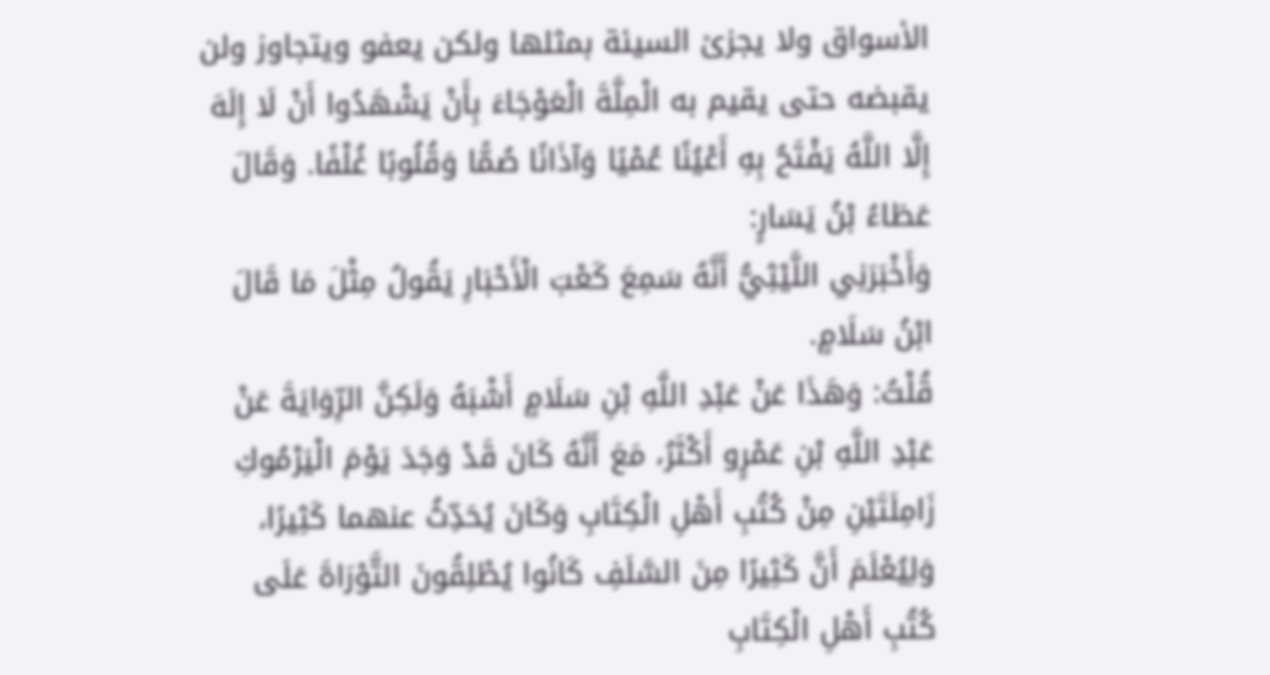الأسواق ولا يجزئ السيئة بمثلها ولكن يعفو ويتجاوز ولن يقبضه حتى يقيم به الْمِلَّةَ الْعَوْجَاءَ بِأَنْ يَشْهَدُوا أَنْ لَا إِلَهَ إِلَّا اللَّهُ يَفْتَحُ بِهِ أَعْيُنًا عُمْيًا وَآذَانًا صُمًّا وَقُلُوبًا غُلْفًا. وَقَالَ عَطَاءُ بْنُ يَسَارٍ:
وَأَخْبَرَنِي اللَّيْثِيُّ أَنَّهُ سَمِعَ كَعْبَ الْأَحْبَارِ يَقُولُ مِثْلَ مَا قَالَ ابْنُ سَلَامٍ.
قُلْتُ: وَهَذَا عَنْ عَبْدِ اللَّهِ بْنِ سَلَامٍ أَشْبَهُ وَلَكِنَّ الرِّوَايَةَ عَنْ عَبْدِ اللَّهِ بْنِ عَمْرٍو أَكْثَرُ، مَعَ أَنَّهُ كَانَ قَدْ وَجَدَ يَوْمَ الْيَرْمُوكِ زَامِلَتَيْنِ مِنْ كُتُبِ أَهْلِ الْكِتَابِ وَكَانَ يُحَدِّثُ عنهما كَثِيرًا، وَلِيُعْلَمَ أَنَّ كَثِيرًا مِنَ السَّلَفِ كَانُوا يُطْلِقُونَ التَّوْرَاةَ عَلَى كُتُبِ أَهْلِ الْكِتَابِ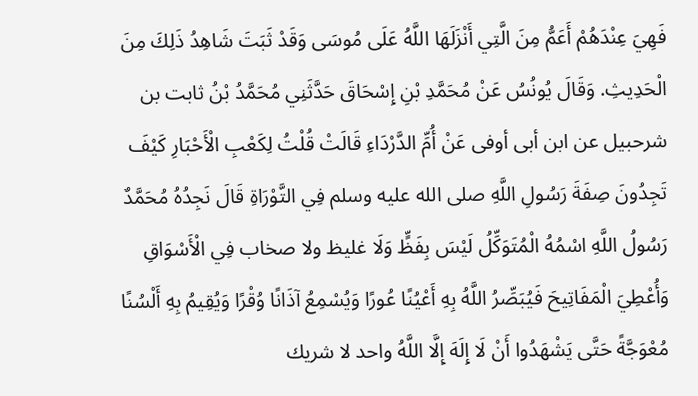فَهِيَ عِنْدَهُمْ أَعَمُّ مِنَ الَّتِي أَنْزَلَهَا اللَّهُ عَلَى مُوسَى وَقَدْ ثَبَتَ شَاهِدُ ذَلِكَ مِنَ الْحَدِيثِ. وَقَالَ يُونُسُ عَنْ مُحَمَّدِ بْنِ إِسْحَاقَ حَدَّثَنِي مُحَمَّدُ بْنُ ثابت بن شرحبيل عن ابن أبى أوفى عَنْ أُمِّ الدَّرْدَاءِ قَالَتْ قُلْتُ لِكَعْبِ الْأَحْبَارِ كَيْفَ تَجِدُونَ صِفَةَ رَسُولِ اللَّهِ صلى الله عليه وسلم فِي التَّوْرَاةِ قَالَ نَجِدُهُ مُحَمَّدٌ رَسُولُ اللَّهِ اسْمُهُ الْمُتَوَكِّلُ لَيْسَ بِفَظٍّ وَلَا غليظ ولا صخاب فِي الْأَسْوَاقِ وَأُعْطِيَ الْمَفَاتِيحَ فَيُبَصِّرُ اللَّهُ بِهِ أَعْيُنًا عُورًا وَيُسْمِعُ آذَانًا وُقْرًا وَيُقِيمُ بِهِ أَلْسُنًا مُعْوَجَّةً حَتَّى يَشْهَدُوا أَنْ لَا إِلَهَ إِلَّا اللَّهُ واحد لا شريك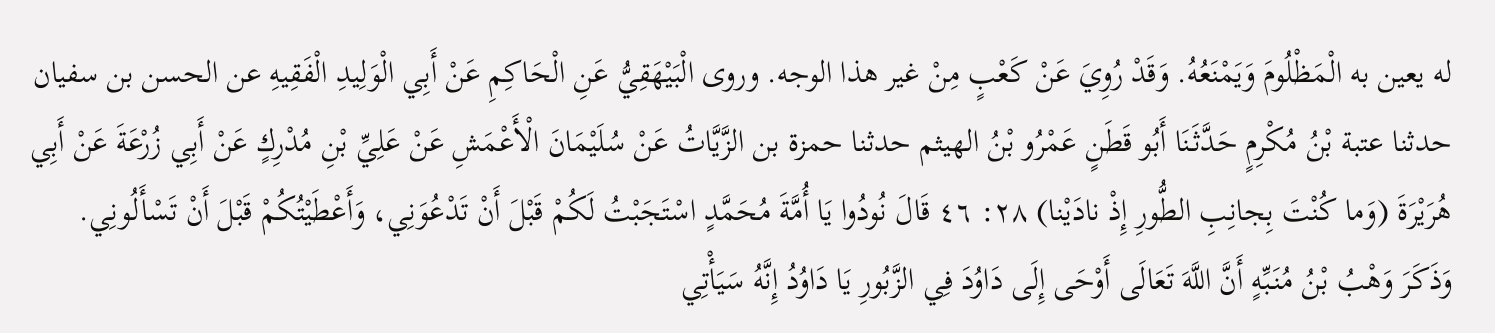له يعين به الْمَظْلُومَ وَيَمْنَعُهُ. وَقَدْ رُوِيَ عَنْ كَعْبٍ مِنْ غير هذا الوجه. وروى الْبَيْهَقِيُّ عَنِ الْحَاكِمِ عَنْ أَبِي الْوَلِيدِ الْفَقِيهِ عن الحسن بن سفيان حدثنا عتبة بْنُ مُكْرِمٍ حَدَّثَنَا أَبُو قَطَنٍ عَمْرُو بْنُ الهيثم حدثنا حمزة بن الزَّيَّاتُ عَنْ سُلَيْمَانَ الْأَعْمَشِ عَنْ عَلِيِّ بْنِ مُدْرِكٍ عَنْ أَبِي زُرْعَةَ عَنْ أَبِي هُرَيْرَةَ (وَما كُنْتَ بِجانِبِ الطُّورِ إِذْ نادَيْنا) ٢٨: ٤٦ قَالَ نُودُوا يَا أُمَّةَ مُحَمَّدٍ اسْتَجَبْتُ لَكُمْ قَبْلَ أَنْ تَدْعُوَنِي، وَأَعْطَيْتُكُمْ قَبْلَ أَنْ تَسْأَلُونِي.
وَذَكَرَ وَهْبُ بْنُ مُنَبِّهٍ أَنَّ اللَّهَ تَعَالَى أَوْحَى إِلَى دَاوُدَ فِي الزَّبُورِ يَا دَاوُدُ إِنَّهُ سَيَأْتِي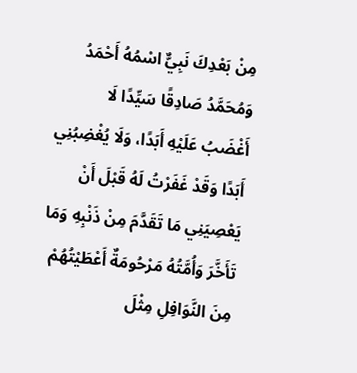مِنْ بَعْدِكَ نَبِيٌّ اسْمُهُ أَحْمَدُ وَمُحَمَّدُ صَادِقًا سَيِّدًا لَا أَغْضَبُ عَلَيْهِ أَبَدًا، وَلَا يُغْضِبُنِي أَبَدًا وَقَدْ غَفَرْتُ لَهُ قَبْلَ أَنْ يَعْصِيَنِي مَا تَقَدَّمَ مِنْ ذَنْبِهِ وَمَا تَأَخَّرَ وَأُمَّتُهُ مَرْحُومَةٌ أَعْطَيْتُهُمْ مِنَ النَّوَافِلِ مِثْلَ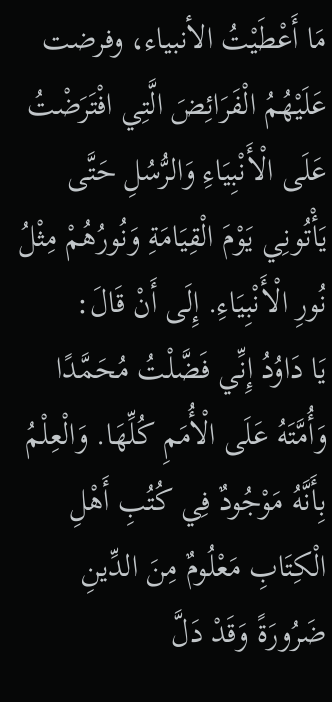مَا أَعْطَيْتُ الأنبياء، وفرضت عَلَيْهُمُ الْفَرَائِضَ الَّتِي افْتَرَضْتُ عَلَى الْأَنْبِيَاءِ وَالرُّسُلِ حَتَّى يَأْتُونِي يَوْمَ الْقِيَامَةِ وَنُورُهُمْ مِثْلُ نُورِ الْأَنْبِيَاءِ. إِلَى أَنْ قَالَ:
يَا دَاوُدُ إِنِّي فَضَّلْتُ مُحَمَّدًا وَأُمَّتَهُ عَلَى الْأُمَمِ كُلِّهَا. وَالْعِلْمُ بِأَنَّهُ مَوْجُودٌ فِي كُتُبِ أَهْلِ الْكِتَابِ مَعْلُومٌ مِنَ الدِّينِ ضَرُورَةً وَقَدْ دَلَّ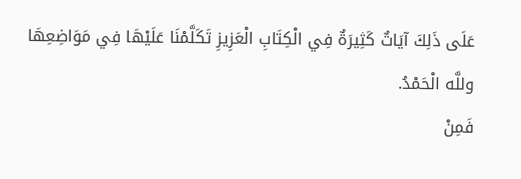عَلَى ذَلِكَ آيَاتٌ كَثِيرَةٌ فِي الْكِتَابِ الْعَزِيزِ تَكَلَّمْنَا عَلَيْهَا فِي مَوَاضِعِهَا وللَّه الْحَمْدُ.
فَمِنْ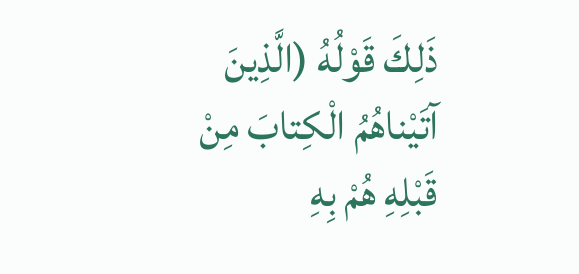ذَلِكَ قَوْلُهُ (الَّذِينَ آتَيْناهُمُ الْكِتابَ مِنْ قَبْلِهِ هُمْ بِهِ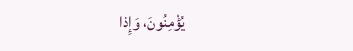يُؤْمِنُونَ، وَإِذا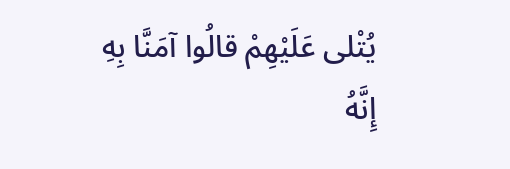يُتْلى عَلَيْهِمْ قالُوا آمَنَّا بِهِ إِنَّهُ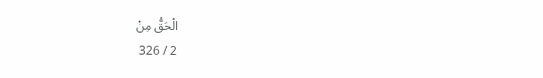الْحَقُّ مِنْ
2 / 326